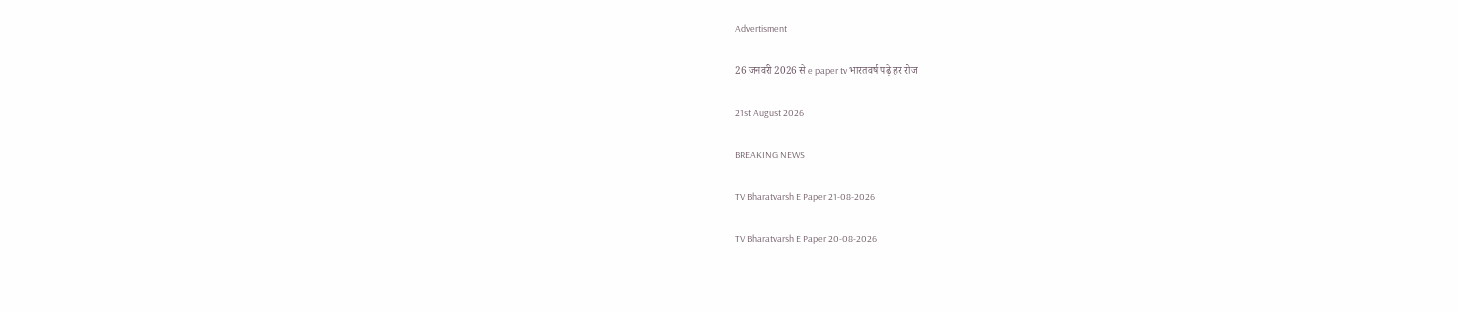Advertisment

26 जनवरी 2026 से e paper tv भारतवर्ष पढ़े हर रोज

21st August 2026

BREAKING NEWS

TV Bharatvarsh E Paper 21-08-2026

TV Bharatvarsh E Paper 20-08-2026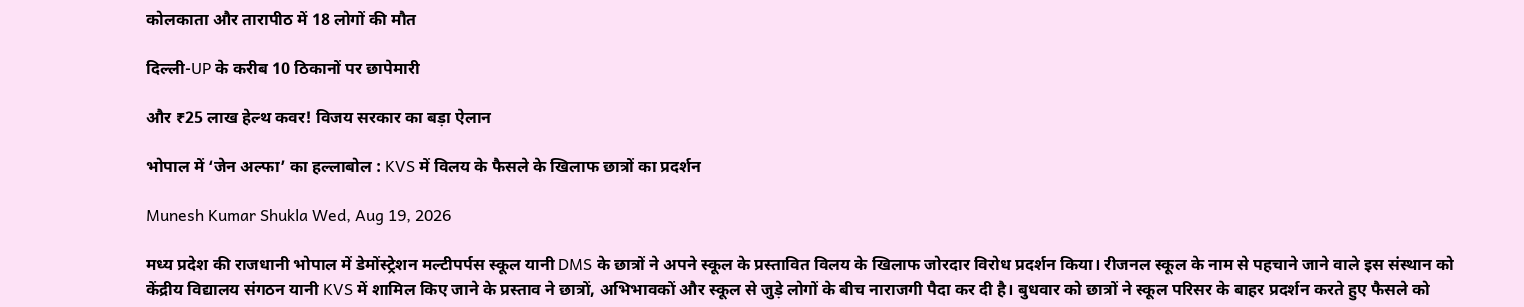कोलकाता और तारापीठ में 18 लोगों की मौत

दिल्ली-UP के करीब 10 ठिकानों पर छापेमारी

और ₹25 लाख हेल्थ कवर! विजय सरकार का बड़ा ऐलान

भोपाल में ‘जेन अल्फा’ का हल्लाबोल : KVS में विलय के फैसले के खिलाफ छात्रों का प्रदर्शन

Munesh Kumar Shukla Wed, Aug 19, 2026

मध्य प्रदेश की राजधानी भोपाल में डेमोंस्ट्रेशन मल्टीपर्पस स्कूल यानी DMS के छात्रों ने अपने स्कूल के प्रस्तावित विलय के खिलाफ जोरदार विरोध प्रदर्शन किया। रीजनल स्कूल के नाम से पहचाने जाने वाले इस संस्थान को केंद्रीय विद्यालय संगठन यानी KVS में शामिल किए जाने के प्रस्ताव ने छात्रों, अभिभावकों और स्कूल से जुड़े लोगों के बीच नाराजगी पैदा कर दी है। बुधवार को छात्रों ने स्कूल परिसर के बाहर प्रदर्शन करते हुए फैसले को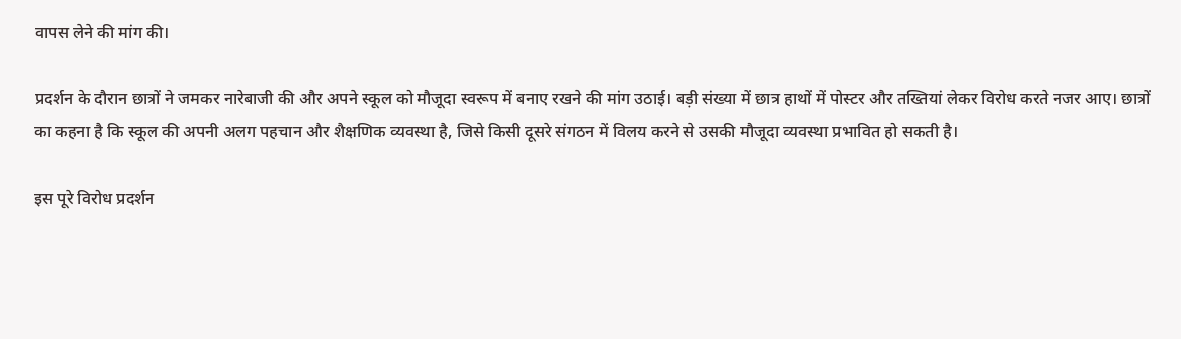वापस लेने की मांग की।

प्रदर्शन के दौरान छात्रों ने जमकर नारेबाजी की और अपने स्कूल को मौजूदा स्वरूप में बनाए रखने की मांग उठाई। बड़ी संख्या में छात्र हाथों में पोस्टर और तख्तियां लेकर विरोध करते नजर आए। छात्रों का कहना है कि स्कूल की अपनी अलग पहचान और शैक्षणिक व्यवस्था है, जिसे किसी दूसरे संगठन में विलय करने से उसकी मौजूदा व्यवस्था प्रभावित हो सकती है।

इस पूरे विरोध प्रदर्शन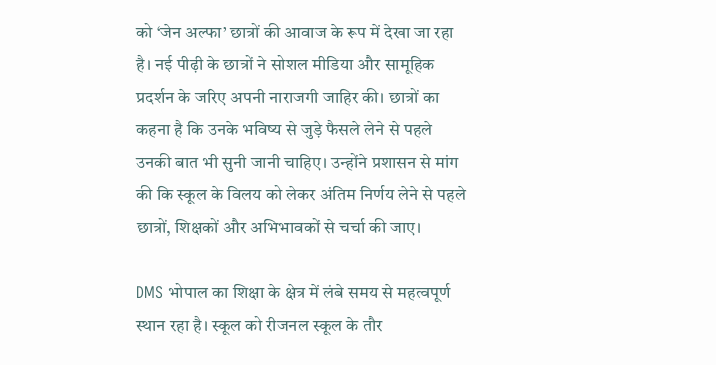को ‘जेन अल्फा’ छात्रों की आवाज के रूप में देखा जा रहा है। नई पीढ़ी के छात्रों ने सोशल मीडिया और सामूहिक प्रदर्शन के जरिए अपनी नाराजगी जाहिर की। छात्रों का कहना है कि उनके भविष्य से जुड़े फैसले लेने से पहले उनकी बात भी सुनी जानी चाहिए। उन्होंने प्रशासन से मांग की कि स्कूल के विलय को लेकर अंतिम निर्णय लेने से पहले छात्रों, शिक्षकों और अभिभावकों से चर्चा की जाए।

DMS भोपाल का शिक्षा के क्षेत्र में लंबे समय से महत्वपूर्ण स्थान रहा है। स्कूल को रीजनल स्कूल के तौर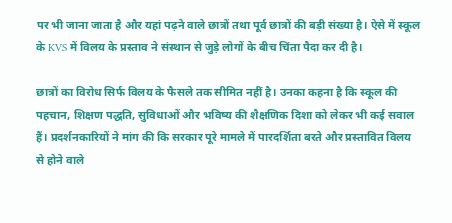पर भी जाना जाता है और यहां पढ़ने वाले छात्रों तथा पूर्व छात्रों की बड़ी संख्या है। ऐसे में स्कूल के KVS में विलय के प्रस्ताव ने संस्थान से जुड़े लोगों के बीच चिंता पैदा कर दी है।

छात्रों का विरोध सिर्फ विलय के फैसले तक सीमित नहीं है। उनका कहना है कि स्कूल की पहचान, शिक्षण पद्धति, सुविधाओं और भविष्य की शैक्षणिक दिशा को लेकर भी कई सवाल हैं। प्रदर्शनकारियों ने मांग की कि सरकार पूरे मामले में पारदर्शिता बरते और प्रस्तावित विलय से होने वाले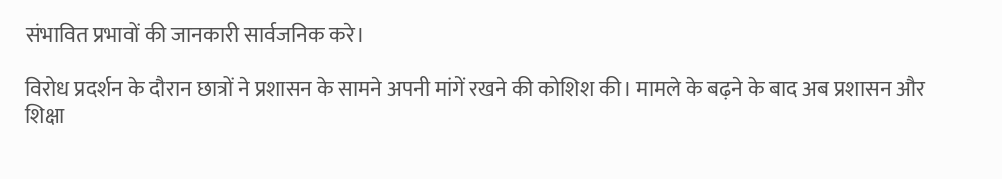संभावित प्रभावों की जानकारी सार्वजनिक करे।

विरोध प्रदर्शन के दौरान छात्रों ने प्रशासन के सामने अपनी मांगें रखने की कोशिश की। मामले के बढ़ने के बाद अब प्रशासन और शिक्षा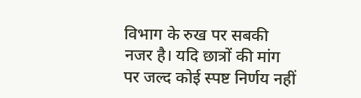विभाग के रुख पर सबकी नजर है। यदि छात्रों की मांग पर जल्द कोई स्पष्ट निर्णय नहीं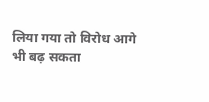लिया गया तो विरोध आगे भी बढ़ सकता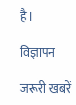है।

विज्ञापन

जरूरी खबरें